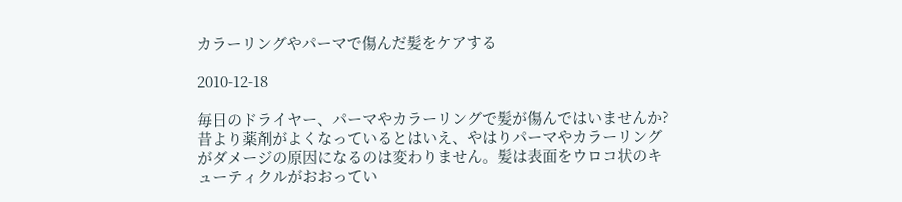カラーリングやパーマで傷んだ髪をケアする

2010-12-18

毎日のドライヤー、パーマやカラーリングで髪が傷んではいませんか?昔より薬剤がよくなっているとはいえ、やはりパーマやカラーリングがダメージの原因になるのは変わりません。髪は表面をウロコ状のキューティクルがおおってい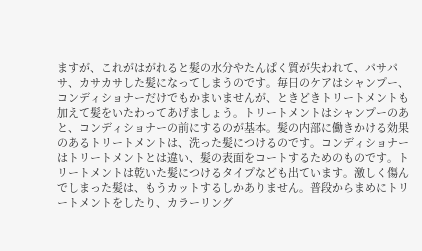ますが、これがはがれると髪の水分やたんぱく質が失われて、パサパサ、カサカサした髪になってしまうのです。毎日のケアはシャンプー、コンディショナーだけでもかまいませんが、ときどきトリートメントも加えて髪をいたわってあげましょう。トリートメントはシャンプーのあと、コンディショナーの前にするのが基本。髪の内部に働きかける効果のあるトリートメントは、洗った髪につけるのです。コンディショナーはトリートメントとは違い、髪の表面をコートするためのものです。トリートメントは乾いた髪につけるタイプなども出ています。激しく傷んでしまった髪は、もうカットするしかありません。普段からまめにトリートメントをしたり、カラーリング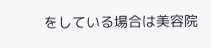をしている場合は美容院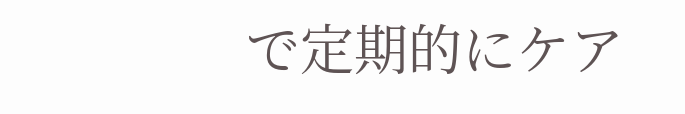で定期的にケア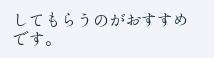してもらうのがおすすめです。